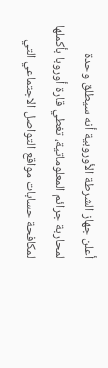أعلن جهاز الشرطة الأوروبية أنه سيطلق وحدة لمحاربة جرائم المعلوماتية، تغطي قارة أوروبا بأكملها لمكافحة حسابات مواقع التواصل الاجتماعي التي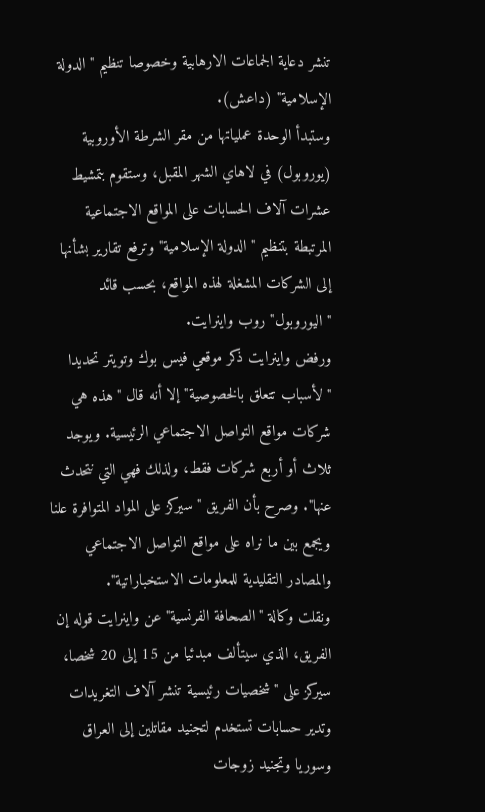تنشر دعاية الجماعات الارهابية وخصوصا تنظيم "الدولة الإسلامية" (داعش).
وستبدأ الوحدة عملياتها من مقر الشرطة الأوروبية (يوروبول) في لاهاي الشهر المقبل، وستقوم بتمشيط عشرات آلاف الحسابات على المواقع الاجتماعية المرتبطة بتنظيم "الدولة الإسلامية" وترفع تقارير بشأنها إلى الشركات المشغلة لهذه المواقع، بحسب قائد "اليوروبول" روب واينرايت.
ورفض واينرايت ذكر موقعي فيس بوك وتويتر تحديدا "لأسباب تتعلق بالخصوصية" إلا أنه قال "هذه هي شركات مواقع التواصل الاجتماعي الرئيسية. ويوجد ثلاث أو أربع شركات فقط، ولذلك فهي التي نتحدث عنها". وصرح بأن الفريق "سيركز على المواد المتوافرة علنا ويجمع بين ما نراه على مواقع التواصل الاجتماعي والمصادر التقليدية للمعلومات الاستخباراتية".
ونقلت وكالة "الصحافة الفرنسية" عن واينرايت قوله إن الفريق، الذي سيتألف مبدئيا من 15 إلى 20 شخصا، سيركز على "شخصيات رئيسية تنشر آلاف التغريدات وتدير حسابات تستخدم لتجنيد مقاتلين إلى العراق وسوريا وتجنيد زوجات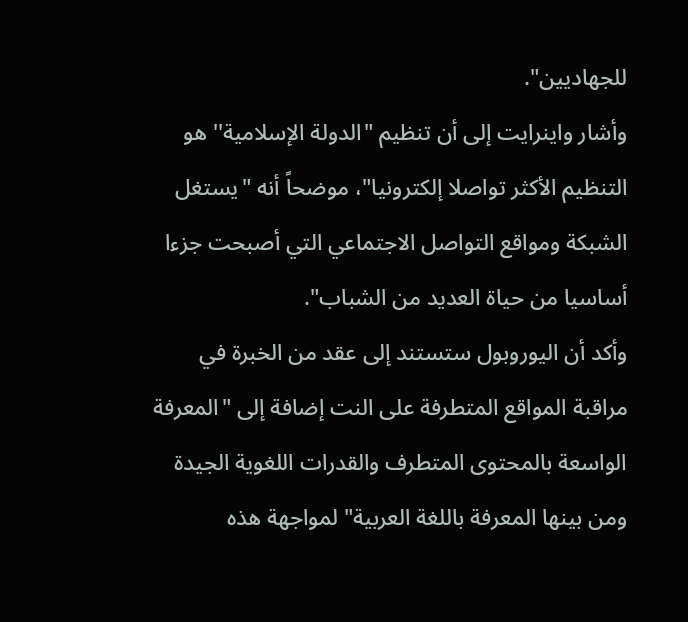للجهاديين".
وأشار واينرايت إلى أن تنظيم "الدولة الإسلامية'' هو التنظيم الأكثر تواصلا إلكترونيا"، موضحاً أنه "يستغل الشبكة ومواقع التواصل الاجتماعي التي أصبحت جزءا أساسيا من حياة العديد من الشباب".
وأكد أن اليوروبول ستستند إلى عقد من الخبرة في مراقبة المواقع المتطرفة على النت إضافة إلى "المعرفة الواسعة بالمحتوى المتطرف والقدرات اللغوية الجيدة ومن بينها المعرفة باللغة العربية" لمواجهة هذه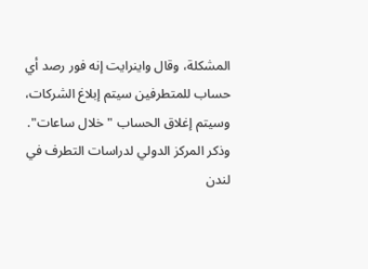المشكلة، وقال واينرايت إنه فور رصد أي حساب للمتطرفين سيتم إبلاغ الشركات، وسيتم إغلاق الحساب "خلال ساعات".
وذكر المركز الدولي لدراسات التطرف في لندن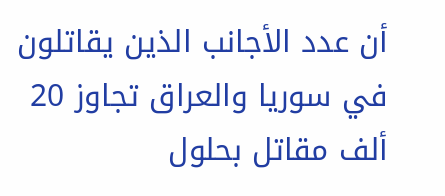أن عدد الأجانب الذين يقاتلون في سوريا والعراق تجاوز 20 ألف مقاتل بحلول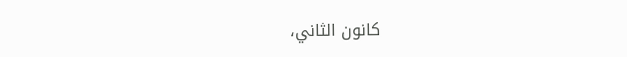كانون الثاني،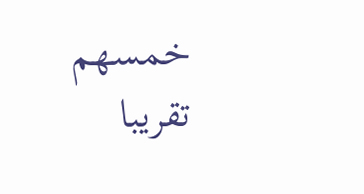خمسهم تقريبا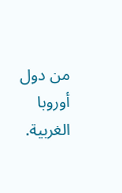من دول أوروبا الغربية.